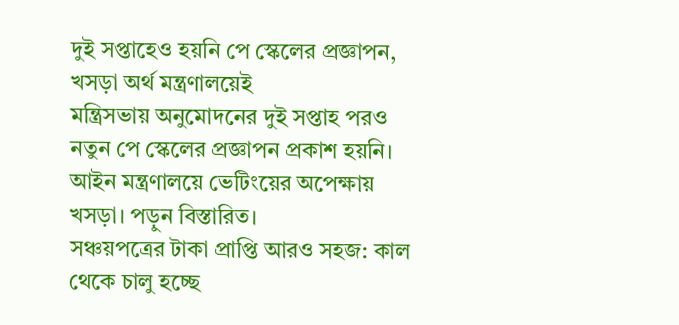দুই সপ্তাহেও হয়নি পে স্কেলের প্রজ্ঞাপন, খসড়া অর্থ মন্ত্রণালয়েই
মন্ত্রিসভায় অনুমোদনের দুই সপ্তাহ পরও নতুন পে স্কেলের প্রজ্ঞাপন প্রকাশ হয়নি। আইন মন্ত্রণালয়ে ভেটিংয়ের অপেক্ষায় খসড়া। পড়ুন বিস্তারিত।
সঞ্চয়পত্রের টাকা প্রাপ্তি আরও সহজ: কাল থেকে চালু হচ্ছে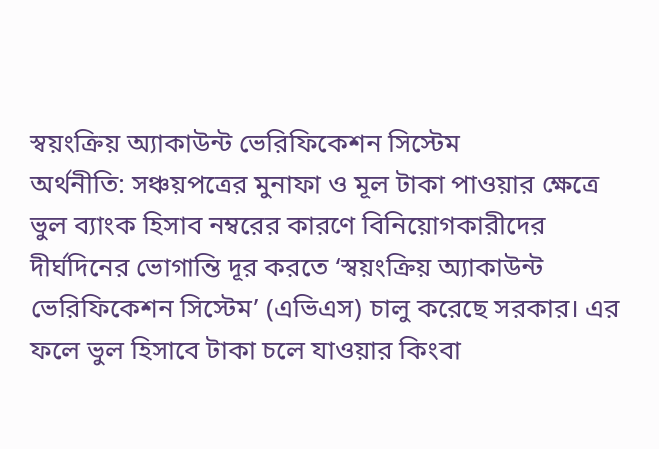স্বয়ংক্রিয় অ্যাকাউন্ট ভেরিফিকেশন সিস্টেম
অর্থনীতি: সঞ্চয়পত্রের মুনাফা ও মূল টাকা পাওয়ার ক্ষেত্রে ভুল ব্যাংক হিসাব নম্বরের কারণে বিনিয়োগকারীদের দীর্ঘদিনের ভোগান্তি দূর করতে ‘স্বয়ংক্রিয় অ্যাকাউন্ট ভেরিফিকেশন সিস্টেম’ (এভিএস) চালু করেছে সরকার। এর ফলে ভুল হিসাবে টাকা চলে যাওয়ার কিংবা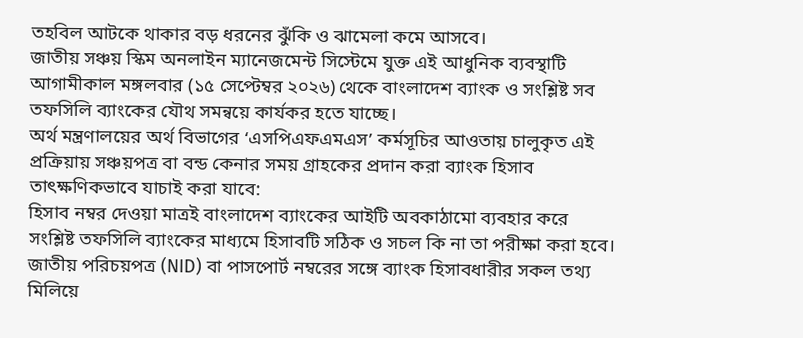তহবিল আটকে থাকার বড় ধরনের ঝুঁকি ও ঝামেলা কমে আসবে।
জাতীয় সঞ্চয় স্কিম অনলাইন ম্যানেজমেন্ট সিস্টেমে যুক্ত এই আধুনিক ব্যবস্থাটি আগামীকাল মঙ্গলবার (১৫ সেপ্টেম্বর ২০২৬) থেকে বাংলাদেশ ব্যাংক ও সংশ্লিষ্ট সব তফসিলি ব্যাংকের যৌথ সমন্বয়ে কার্যকর হতে যাচ্ছে।
অর্থ মন্ত্রণালয়ের অর্থ বিভাগের ‘এসপিএফএমএস’ কর্মসূচির আওতায় চালুকৃত এই প্রক্রিয়ায় সঞ্চয়পত্র বা বন্ড কেনার সময় গ্রাহকের প্রদান করা ব্যাংক হিসাব তাৎক্ষণিকভাবে যাচাই করা যাবে:
হিসাব নম্বর দেওয়া মাত্রই বাংলাদেশ ব্যাংকের আইটি অবকাঠামো ব্যবহার করে সংশ্লিষ্ট তফসিলি ব্যাংকের মাধ্যমে হিসাবটি সঠিক ও সচল কি না তা পরীক্ষা করা হবে।
জাতীয় পরিচয়পত্র (NID) বা পাসপোর্ট নম্বরের সঙ্গে ব্যাংক হিসাবধারীর সকল তথ্য মিলিয়ে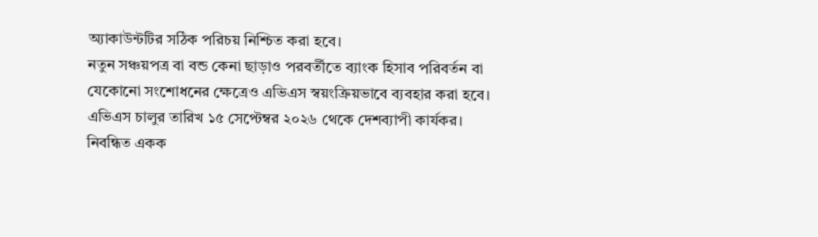অ্যাকাউন্টটির সঠিক পরিচয় নিশ্চিত করা হবে।
নতুন সঞ্চয়পত্র বা বন্ড কেনা ছাড়াও পরবর্তীতে ব্যাংক হিসাব পরিবর্তন বা যেকোনো সংশোধনের ক্ষেত্রেও এভিএস স্বয়ংক্রিয়ভাবে ব্যবহার করা হবে।
এভিএস চালুর তারিখ ১৫ সেপ্টেম্বর ২০২৬ থেকে দেশব্যাপী কার্যকর।
নিবন্ধিত একক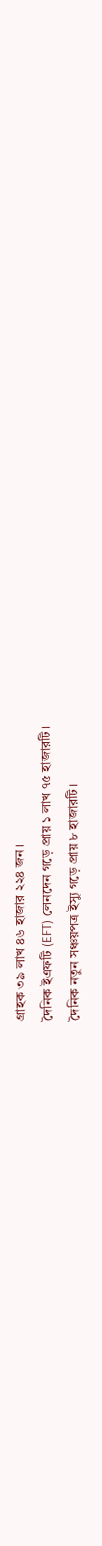গ্রাহক ৩৯ লাখ ৪৬ হাজার ২২৪ জন।
দৈনিক ইএফটি (EFT) লেনদেন গড়ে প্রায় ১ লাখ ৭৫ হাজারটি।
দৈনিক নতুন সঞ্চয়পত্র ইস্যু গড়ে প্রায় ৮ হাজারটি।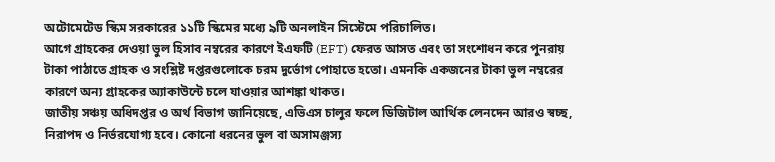অটোমেটেড স্কিম সরকারের ১১টি স্কিমের মধ্যে ৯টি অনলাইন সিস্টেমে পরিচালিত।
আগে গ্রাহকের দেওয়া ভুল হিসাব নম্বরের কারণে ইএফটি (EFT) ফেরত আসত এবং তা সংশোধন করে পুনরায় টাকা পাঠাতে গ্রাহক ও সংশ্লিষ্ট দপ্তরগুলোকে চরম দুর্ভোগ পোহাতে হতো। এমনকি একজনের টাকা ভুল নম্বরের কারণে অন্য গ্রাহকের অ্যাকাউন্টে চলে যাওয়ার আশঙ্কা থাকত।
জাতীয় সঞ্চয় অধিদপ্তর ও অর্থ বিভাগ জানিয়েছে, এভিএস চালুর ফলে ডিজিটাল আর্থিক লেনদেন আরও স্বচ্ছ, নিরাপদ ও নির্ভরযোগ্য হবে। কোনো ধরনের ভুল বা অসামঞ্জস্য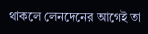থাকলে লেনদেনের আগেই তা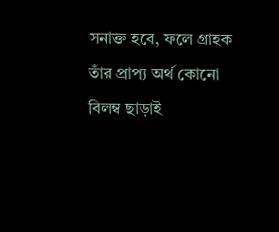সনাক্ত হবে, ফলে গ্রাহক তাঁর প্রাপ্য অর্থ কোনো বিলম্ব ছাড়াই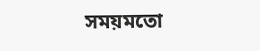সময়মতো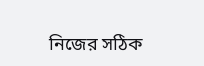নিজের সঠিক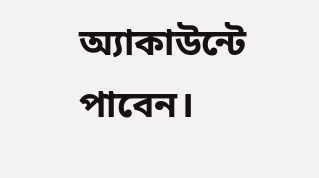অ্যাকাউন্টে পাবেন।